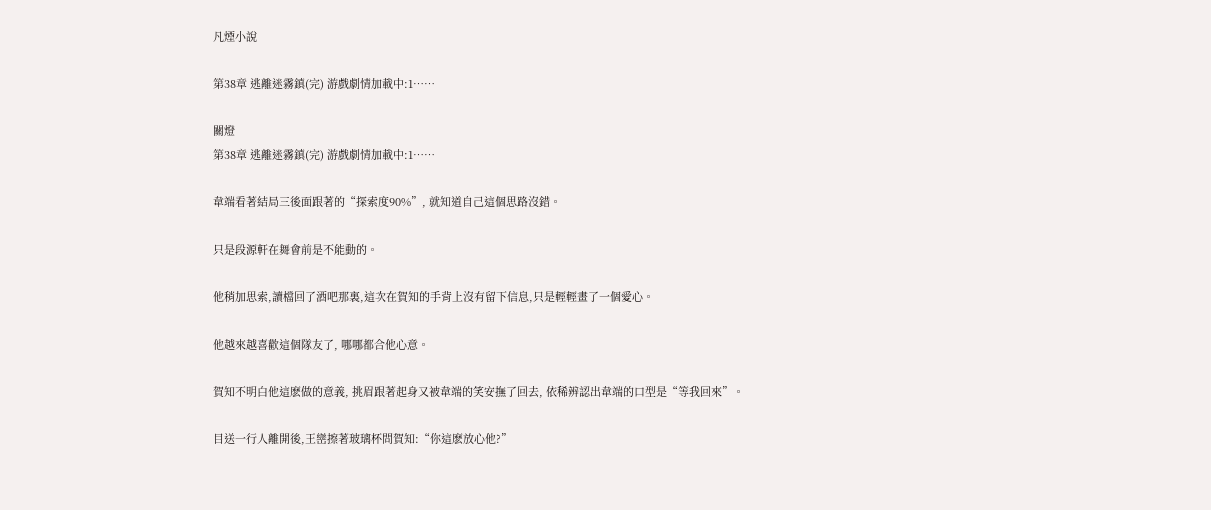凡煙小說

第38章 逃離迷霧鎮(完) 游戲劇情加載中:1……

關燈
第38章 逃離迷霧鎮(完) 游戲劇情加載中:1……

韋端看著結局三後面跟著的“探索度90%”, 就知道自己這個思路沒錯。

只是段源軒在舞會前是不能動的。

他稍加思索,讀檔回了酒吧那裏,這次在賀知的手背上沒有留下信息,只是輕輕畫了一個愛心。

他越來越喜歡這個隊友了, 哪哪都合他心意。

賀知不明白他這麽做的意義, 挑眉跟著起身又被韋端的笑安撫了回去, 依稀辨認出韋端的口型是“等我回來”。

目送一行人離開後,王巒擦著玻璃杯問賀知:“你這麽放心他?”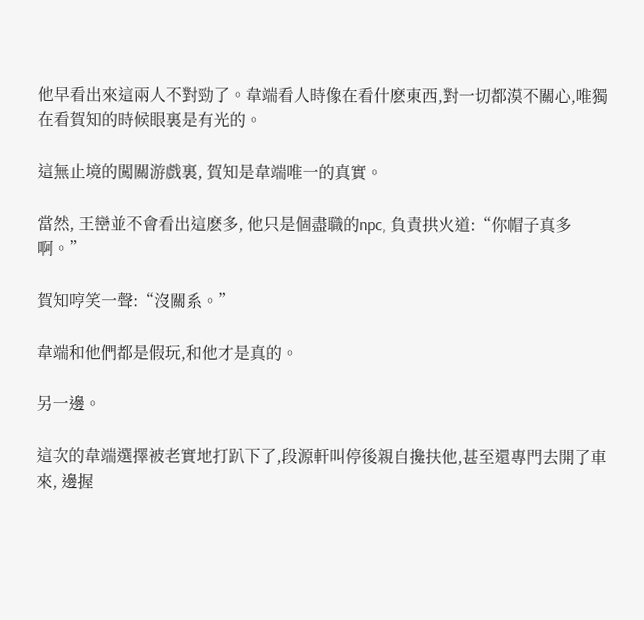他早看出來這兩人不對勁了。韋端看人時像在看什麽東西,對一切都漠不關心,唯獨在看賀知的時候眼裏是有光的。

這無止境的闖關游戲裏, 賀知是韋端唯一的真實。

當然, 王巒並不會看出這麽多, 他只是個盡職的npc, 負責拱火道:“你帽子真多啊。”

賀知哼笑一聲:“沒關系。”

韋端和他們都是假玩,和他才是真的。

另一邊。

這次的韋端選擇被老實地打趴下了,段源軒叫停後親自攙扶他,甚至還專門去開了車來, 邊握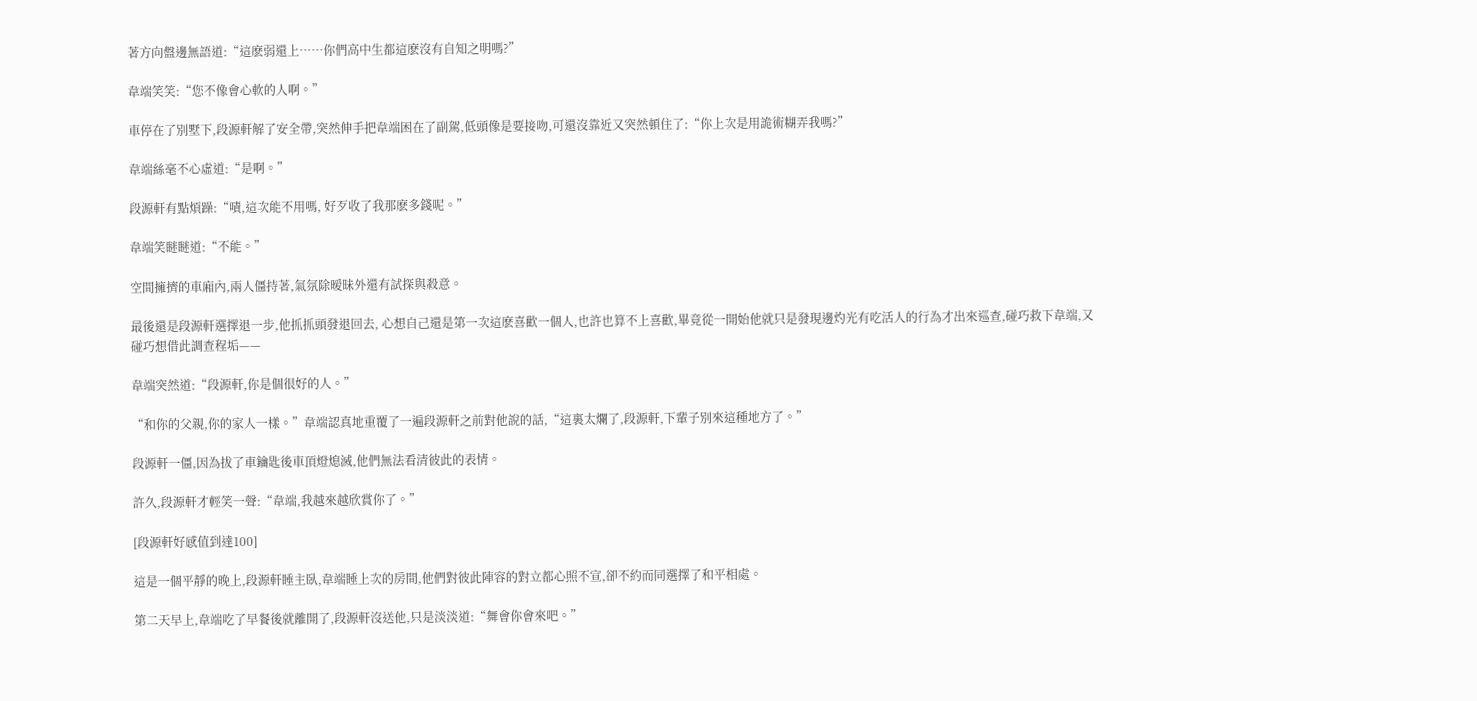著方向盤邊無語道:“這麽弱還上……你們高中生都這麽沒有自知之明嗎?”

韋端笑笑:“您不像會心軟的人啊。”

車停在了別墅下,段源軒解了安全帶,突然伸手把韋端困在了副駕,低頭像是要接吻,可還沒靠近又突然頓住了:“你上次是用詭術糊弄我嗎?”

韋端絲毫不心虛道:“是啊。”

段源軒有點煩躁:“嘖,這次能不用嗎, 好歹收了我那麽多錢呢。”

韋端笑瞇瞇道:“不能。”

空間擁擠的車廂內,兩人僵持著,氣氛除暧昧外還有試探與殺意。

最後還是段源軒選擇退一步,他抓抓頭發退回去, 心想自己還是第一次這麽喜歡一個人,也許也算不上喜歡,畢竟從一開始他就只是發現邊灼光有吃活人的行為才出來巡查,碰巧救下韋端,又碰巧想借此調查程垢——

韋端突然道:“段源軒,你是個很好的人。”

“和你的父親,你的家人一樣。”韋端認真地重覆了一遍段源軒之前對他說的話,“這裏太爛了,段源軒,下輩子別來這種地方了。”

段源軒一僵,因為拔了車鑰匙後車頂燈熄滅,他們無法看清彼此的表情。

許久,段源軒才輕笑一聲:“韋端,我越來越欣賞你了。”

[段源軒好感值到達100]

這是一個平靜的晚上,段源軒睡主臥,韋端睡上次的房間,他們對彼此陣容的對立都心照不宣,卻不約而同選擇了和平相處。

第二天早上,韋端吃了早餐後就離開了,段源軒沒送他,只是淡淡道:“舞會你會來吧。”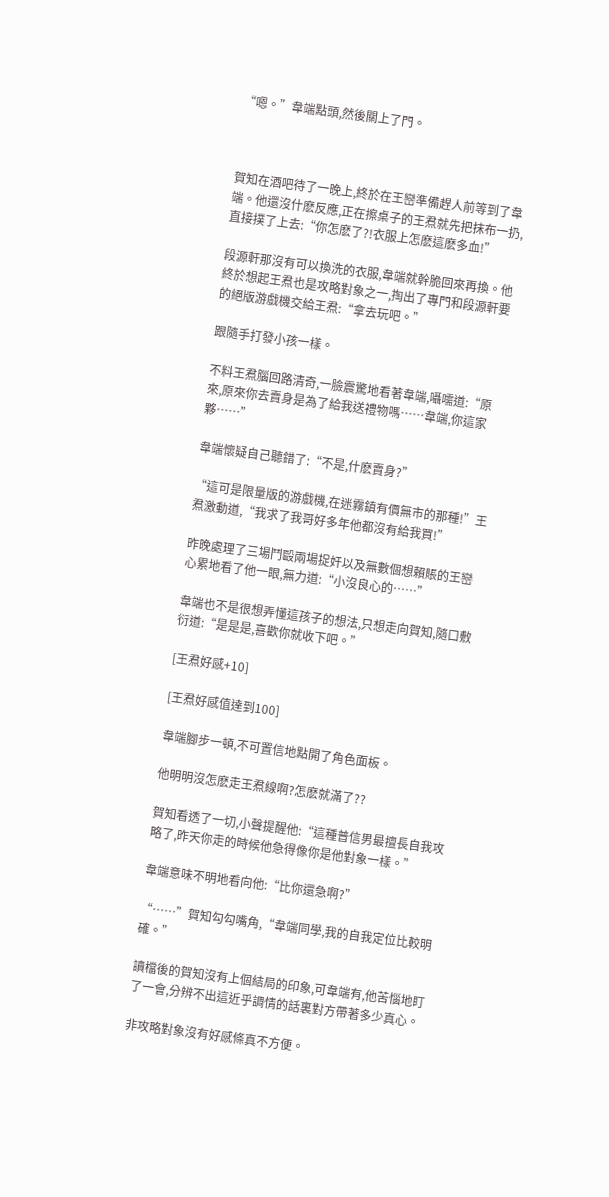“嗯。”韋端點頭,然後關上了門。



賀知在酒吧待了一晚上,終於在王巒準備趕人前等到了韋端。他還沒什麽反應,正在擦桌子的王焄就先把抹布一扔,直接撲了上去:“你怎麽了?!衣服上怎麽這麽多血!”

段源軒那沒有可以換洗的衣服,韋端就幹脆回來再換。他終於想起王焄也是攻略對象之一,掏出了專門和段源軒要的絕版游戲機交給王焄:“拿去玩吧。”

跟隨手打發小孩一樣。

不料王焄腦回路清奇,一臉震驚地看著韋端,囁嚅道:“原來,原來你去賣身是為了給我送禮物嗎……韋端,你這家夥……”

韋端懷疑自己聽錯了:“不是,什麽賣身?”

“這可是限量版的游戲機,在迷霧鎮有價無市的那種!”王焄激動道,“我求了我哥好多年他都沒有給我買!”

昨晚處理了三場鬥毆兩場捉奸以及無數個想賴賬的王巒心累地看了他一眼,無力道:“小沒良心的……”

韋端也不是很想弄懂這孩子的想法,只想走向賀知,隨口敷衍道:“是是是,喜歡你就收下吧。”

[王焄好感+10]

[王焄好感值達到100]

韋端腳步一頓,不可置信地點開了角色面板。

他明明沒怎麽走王焄線啊?怎麽就滿了??

賀知看透了一切,小聲提醒他:“這種普信男最擅長自我攻略了,昨天你走的時候他急得像你是他對象一樣。”

韋端意味不明地看向他:“比你還急啊?”

“……”賀知勾勾嘴角,“韋端同學,我的自我定位比較明確。”

讀檔後的賀知沒有上個結局的印象,可韋端有,他苦惱地盯了一會,分辨不出這近乎調情的話裏對方帶著多少真心。

非攻略對象沒有好感條真不方便。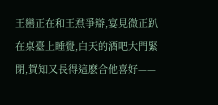王巒正在和王焄爭辯,宴見微正趴在桌臺上睡覺,白天的酒吧大門緊閉,賀知又長得這麽合他喜好——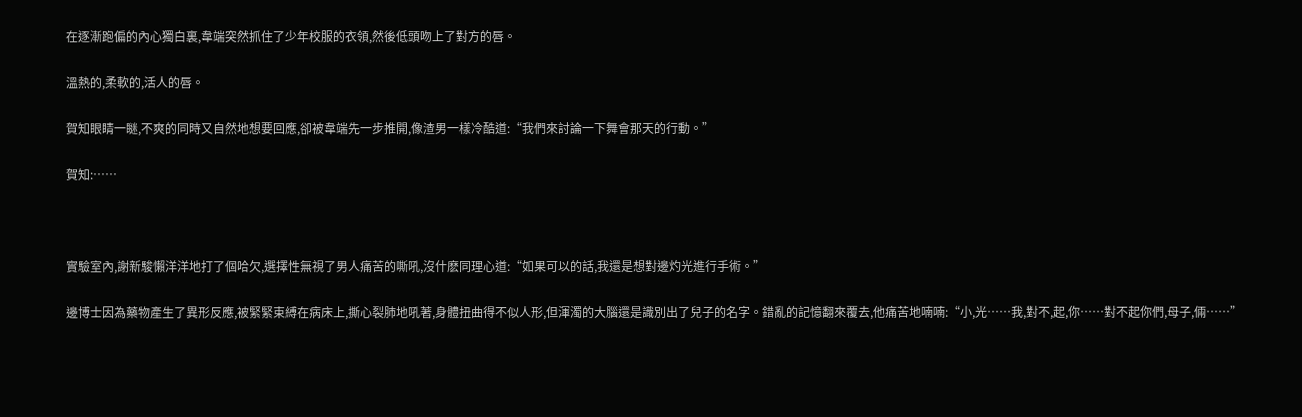在逐漸跑偏的內心獨白裏,韋端突然抓住了少年校服的衣領,然後低頭吻上了對方的唇。

溫熱的,柔軟的,活人的唇。

賀知眼睛一瞇,不爽的同時又自然地想要回應,卻被韋端先一步推開,像渣男一樣冷酷道:“我們來討論一下舞會那天的行動。”

賀知:……



實驗室內,謝新駿懶洋洋地打了個哈欠,選擇性無視了男人痛苦的嘶吼,沒什麽同理心道:“如果可以的話,我還是想對邊灼光進行手術。”

邊博士因為藥物產生了異形反應,被緊緊束縛在病床上,撕心裂肺地吼著,身體扭曲得不似人形,但渾濁的大腦還是識別出了兒子的名字。錯亂的記憶翻來覆去,他痛苦地喃喃:“小,光……我,對不,起,你……對不起你們,母子,倆……”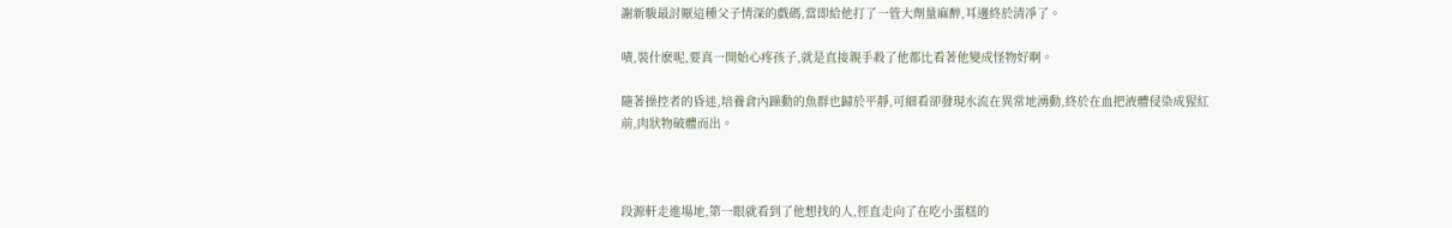謝新駿最討厭這種父子情深的戲碼,當即給他打了一管大劑量麻醉,耳邊終於清凈了。

嘖,裝什麽呢,要真一開始心疼孩子,就是直接親手殺了他都比看著他變成怪物好啊。

隨著操控者的昏迷,培養倉內躁動的魚群也歸於平靜,可細看卻發現水流在異常地湧動,終於在血把液體侵染成猩紅前,肉狀物破體而出。



段源軒走進場地,第一眼就看到了他想找的人,徑直走向了在吃小蛋糕的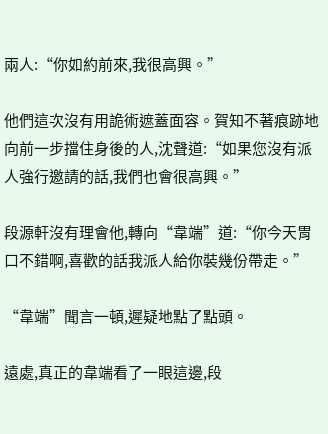兩人:“你如約前來,我很高興。”

他們這次沒有用詭術遮蓋面容。賀知不著痕跡地向前一步擋住身後的人,沈聲道:“如果您沒有派人強行邀請的話,我們也會很高興。”

段源軒沒有理會他,轉向“韋端”道:“你今天胃口不錯啊,喜歡的話我派人給你裝幾份帶走。”

“韋端”聞言一頓,遲疑地點了點頭。

遠處,真正的韋端看了一眼這邊,段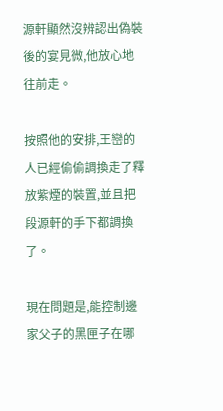源軒顯然沒辨認出偽裝後的宴見微,他放心地往前走。

按照他的安排,王巒的人已經偷偷調換走了釋放紫煙的裝置,並且把段源軒的手下都調換了。

現在問題是,能控制邊家父子的黑匣子在哪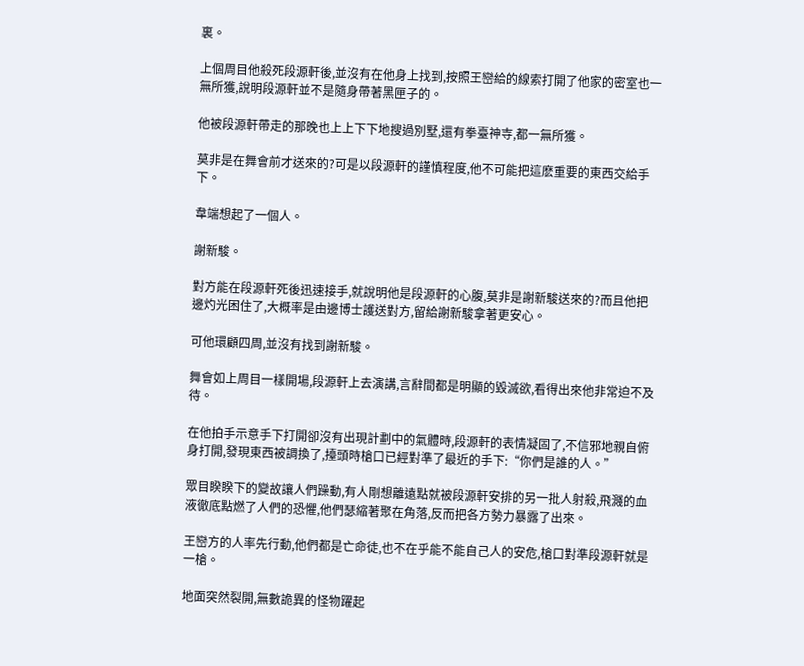裏。

上個周目他殺死段源軒後,並沒有在他身上找到,按照王巒給的線索打開了他家的密室也一無所獲,說明段源軒並不是隨身帶著黑匣子的。

他被段源軒帶走的那晚也上上下下地搜過別墅,還有拳臺神寺,都一無所獲。

莫非是在舞會前才送來的?可是以段源軒的謹慎程度,他不可能把這麽重要的東西交給手下。

韋端想起了一個人。

謝新駿。

對方能在段源軒死後迅速接手,就說明他是段源軒的心腹,莫非是謝新駿送來的?而且他把邊灼光困住了,大概率是由邊博士護送對方,留給謝新駿拿著更安心。

可他環顧四周,並沒有找到謝新駿。

舞會如上周目一樣開場,段源軒上去演講,言辭間都是明顯的毀滅欲,看得出來他非常迫不及待。

在他拍手示意手下打開卻沒有出現計劃中的氣體時,段源軒的表情凝固了,不信邪地親自俯身打開,發現東西被調換了,擡頭時槍口已經對準了最近的手下:“你們是誰的人。”

眾目睽睽下的變故讓人們躁動,有人剛想離遠點就被段源軒安排的另一批人射殺,飛濺的血液徹底點燃了人們的恐懼,他們瑟縮著聚在角落,反而把各方勢力暴露了出來。

王巒方的人率先行動,他們都是亡命徒,也不在乎能不能自己人的安危,槍口對準段源軒就是一槍。

地面突然裂開,無數詭異的怪物躍起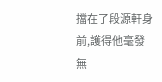擋在了段源軒身前,護得他毫發無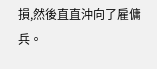損,然後直直沖向了雇傭兵。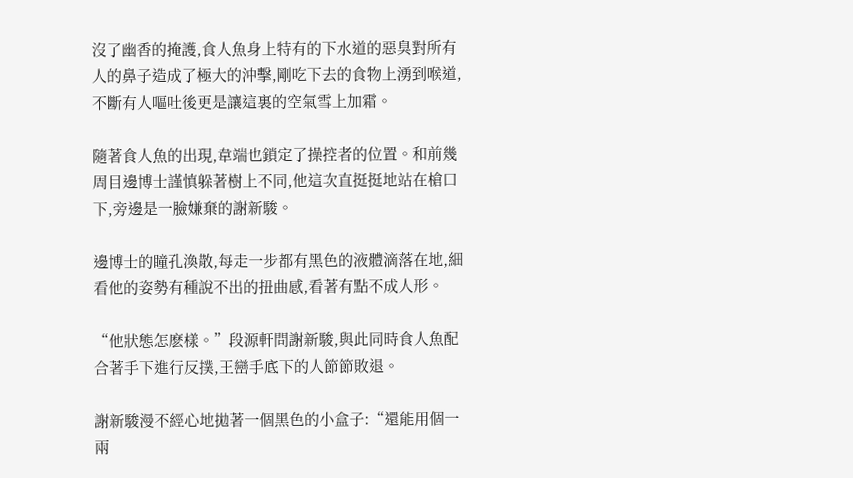沒了幽香的掩護,食人魚身上特有的下水道的惡臭對所有人的鼻子造成了極大的沖擊,剛吃下去的食物上湧到喉道,不斷有人嘔吐後更是讓這裏的空氣雪上加霜。

隨著食人魚的出現,韋端也鎖定了操控者的位置。和前幾周目邊博士謹慎躲著樹上不同,他這次直挺挺地站在槍口下,旁邊是一臉嫌棄的謝新駿。

邊博士的瞳孔渙散,每走一步都有黑色的液體滴落在地,細看他的姿勢有種說不出的扭曲感,看著有點不成人形。

“他狀態怎麽樣。”段源軒問謝新駿,與此同時食人魚配合著手下進行反撲,王巒手底下的人節節敗退。

謝新駿漫不經心地拋著一個黑色的小盒子:“還能用個一兩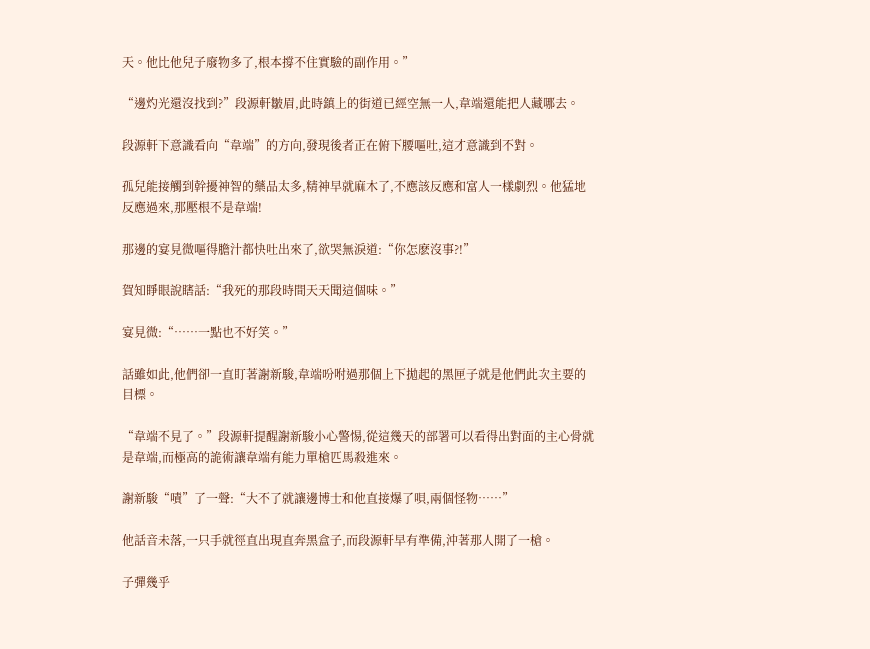天。他比他兒子廢物多了,根本撐不住實驗的副作用。”

“邊灼光還沒找到?”段源軒皺眉,此時鎮上的街道已經空無一人,韋端還能把人藏哪去。

段源軒下意識看向“韋端”的方向,發現後者正在俯下腰嘔吐,這才意識到不對。

孤兒能接觸到幹擾神智的藥品太多,精神早就麻木了,不應該反應和富人一樣劇烈。他猛地反應過來,那壓根不是韋端!

那邊的宴見微嘔得膽汁都快吐出來了,欲哭無淚道:“你怎麽沒事?!”

賀知睜眼說瞎話:“我死的那段時間天天聞這個味。”

宴見微:“……一點也不好笑。”

話雖如此,他們卻一直盯著謝新駿,韋端吩咐過那個上下拋起的黑匣子就是他們此次主要的目標。

“韋端不見了。”段源軒提醒謝新駿小心警惕,從這幾天的部署可以看得出對面的主心骨就是韋端,而極高的詭術讓韋端有能力單槍匹馬殺進來。

謝新駿“嘖”了一聲:“大不了就讓邊博士和他直接爆了唄,兩個怪物……”

他話音未落,一只手就徑直出現直奔黑盒子,而段源軒早有準備,沖著那人開了一槍。

子彈幾乎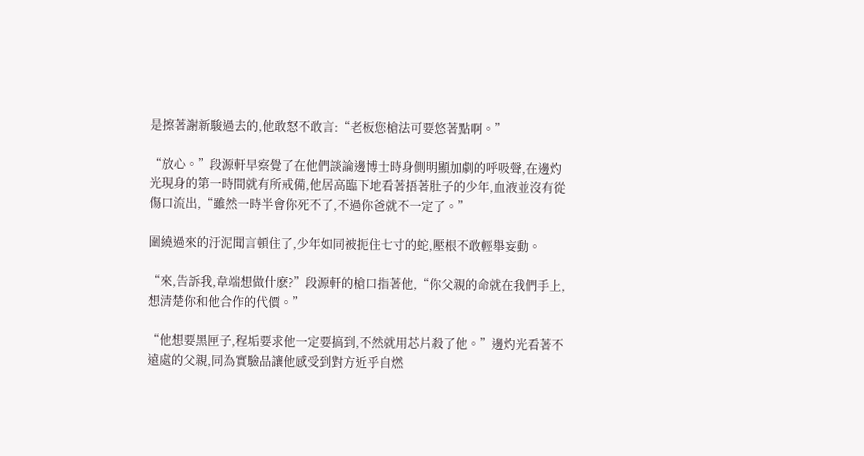是擦著謝新駿過去的,他敢怒不敢言:“老板您槍法可要悠著點啊。”

“放心。”段源軒早察覺了在他們談論邊博士時身側明顯加劇的呼吸聲,在邊灼光現身的第一時間就有所戒備,他居高臨下地看著捂著肚子的少年,血液並沒有從傷口流出,“雖然一時半會你死不了,不過你爸就不一定了。”

圍繞過來的汙泥聞言頓住了,少年如同被扼住七寸的蛇,壓根不敢輕舉妄動。

“來,告訴我,韋端想做什麽?”段源軒的槍口指著他,“你父親的命就在我們手上,想清楚你和他合作的代價。”

“他想要黑匣子,程垢要求他一定要搞到,不然就用芯片殺了他。”邊灼光看著不遠處的父親,同為實驗品讓他感受到對方近乎自燃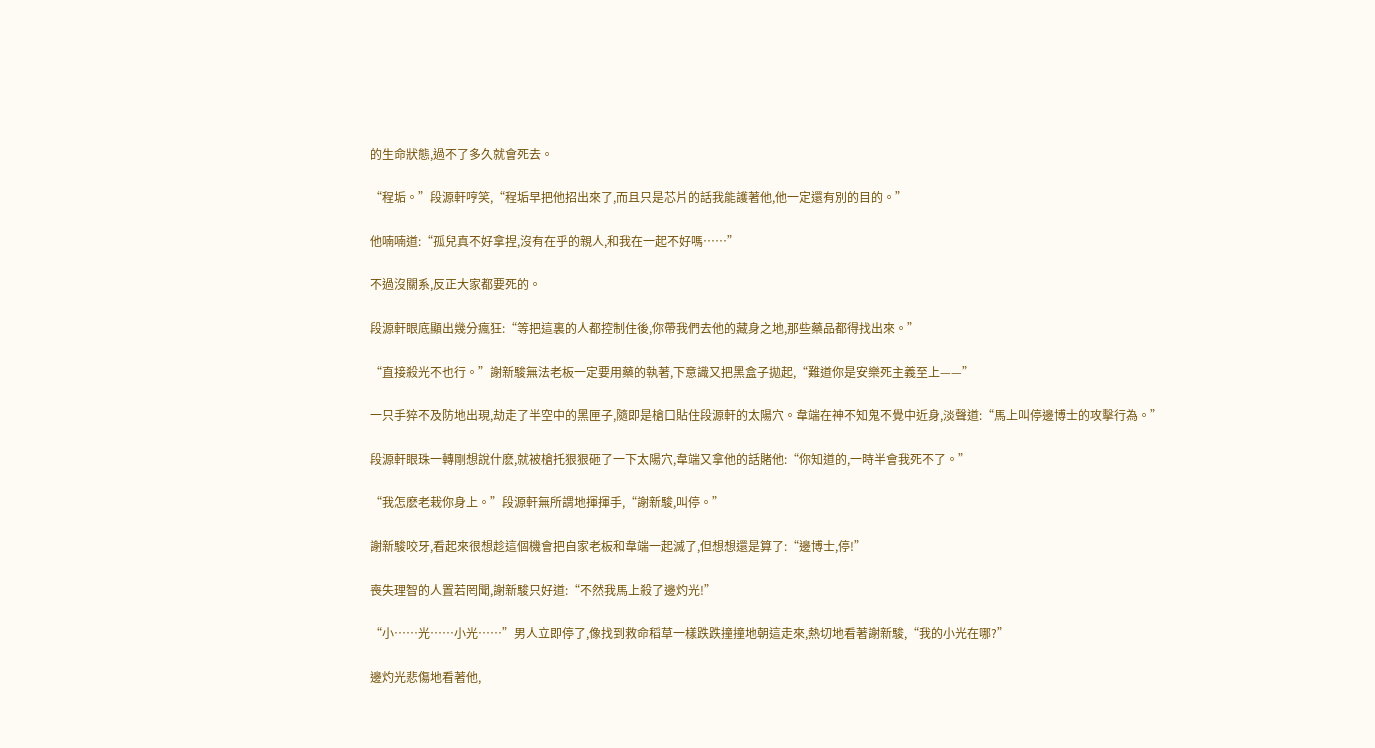的生命狀態,過不了多久就會死去。

“程垢。”段源軒哼笑,“程垢早把他招出來了,而且只是芯片的話我能護著他,他一定還有別的目的。”

他喃喃道:“孤兒真不好拿捏,沒有在乎的親人,和我在一起不好嗎……”

不過沒關系,反正大家都要死的。

段源軒眼底顯出幾分瘋狂:“等把這裏的人都控制住後,你帶我們去他的藏身之地,那些藥品都得找出來。”

“直接殺光不也行。”謝新駿無法老板一定要用藥的執著,下意識又把黑盒子拋起,“難道你是安樂死主義至上——”

一只手猝不及防地出現,劫走了半空中的黑匣子,隨即是槍口貼住段源軒的太陽穴。韋端在神不知鬼不覺中近身,淡聲道:“馬上叫停邊博士的攻擊行為。”

段源軒眼珠一轉剛想說什麽,就被槍托狠狠砸了一下太陽穴,韋端又拿他的話賭他:“你知道的,一時半會我死不了。”

“我怎麽老栽你身上。”段源軒無所謂地揮揮手,“謝新駿,叫停。”

謝新駿咬牙,看起來很想趁這個機會把自家老板和韋端一起滅了,但想想還是算了:“邊博士,停!”

喪失理智的人置若罔聞,謝新駿只好道:“不然我馬上殺了邊灼光!”

“小……光……小光……”男人立即停了,像找到救命稻草一樣跌跌撞撞地朝這走來,熱切地看著謝新駿,“我的小光在哪?”

邊灼光悲傷地看著他,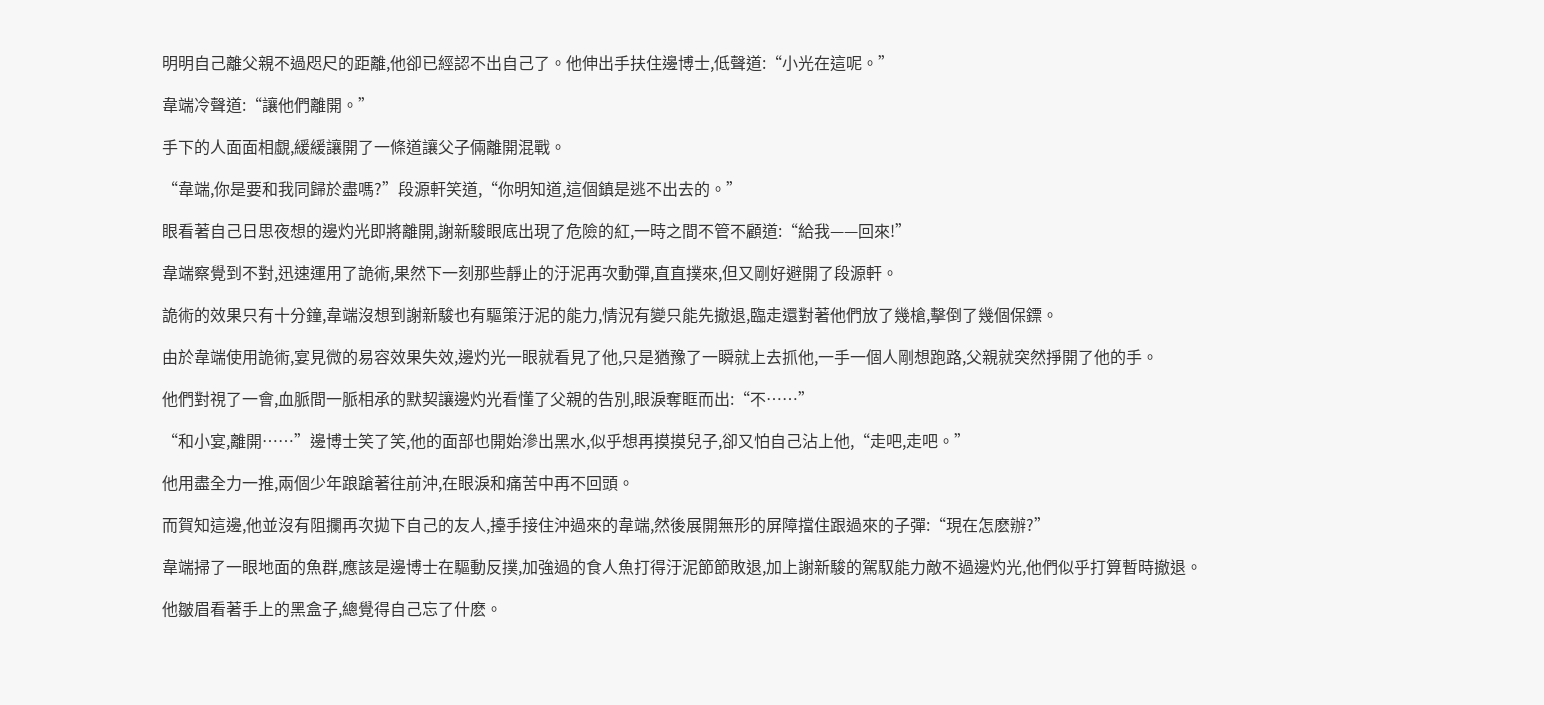明明自己離父親不過咫尺的距離,他卻已經認不出自己了。他伸出手扶住邊博士,低聲道:“小光在這呢。”

韋端冷聲道:“讓他們離開。”

手下的人面面相覷,緩緩讓開了一條道讓父子倆離開混戰。

“韋端,你是要和我同歸於盡嗎?”段源軒笑道,“你明知道,這個鎮是逃不出去的。”

眼看著自己日思夜想的邊灼光即將離開,謝新駿眼底出現了危險的紅,一時之間不管不顧道:“給我——回來!”

韋端察覺到不對,迅速運用了詭術,果然下一刻那些靜止的汙泥再次動彈,直直撲來,但又剛好避開了段源軒。

詭術的效果只有十分鐘,韋端沒想到謝新駿也有驅策汙泥的能力,情況有變只能先撤退,臨走還對著他們放了幾槍,擊倒了幾個保鏢。

由於韋端使用詭術,宴見微的易容效果失效,邊灼光一眼就看見了他,只是猶豫了一瞬就上去抓他,一手一個人剛想跑路,父親就突然掙開了他的手。

他們對視了一會,血脈間一脈相承的默契讓邊灼光看懂了父親的告別,眼淚奪眶而出:“不……”

“和小宴,離開……”邊博士笑了笑,他的面部也開始滲出黑水,似乎想再摸摸兒子,卻又怕自己沾上他,“走吧,走吧。”

他用盡全力一推,兩個少年踉蹌著往前沖,在眼淚和痛苦中再不回頭。

而賀知這邊,他並沒有阻攔再次拋下自己的友人,擡手接住沖過來的韋端,然後展開無形的屏障擋住跟過來的子彈:“現在怎麽辦?”

韋端掃了一眼地面的魚群,應該是邊博士在驅動反撲,加強過的食人魚打得汙泥節節敗退,加上謝新駿的駕馭能力敵不過邊灼光,他們似乎打算暫時撤退。

他皺眉看著手上的黑盒子,總覺得自己忘了什麽。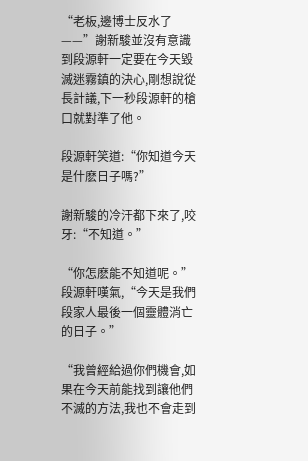“老板,邊博士反水了——”謝新駿並沒有意識到段源軒一定要在今天毀滅迷霧鎮的決心,剛想說從長計議,下一秒段源軒的槍口就對準了他。

段源軒笑道:“你知道今天是什麽日子嗎?”

謝新駿的冷汗都下來了,咬牙:“不知道。”

“你怎麽能不知道呢。”段源軒嘆氣,“今天是我們段家人最後一個靈體消亡的日子。”

“我曾經給過你們機會,如果在今天前能找到讓他們不滅的方法,我也不會走到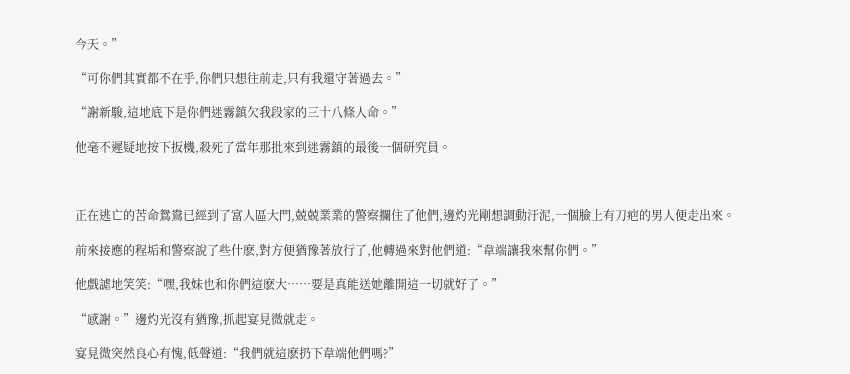今天。”

“可你們其實都不在乎,你們只想往前走,只有我還守著過去。”

“謝新駿,這地底下是你們迷霧鎮欠我段家的三十八條人命。”

他毫不遲疑地按下扳機,殺死了當年那批來到迷霧鎮的最後一個研究員。



正在逃亡的苦命鴛鴦已經到了富人區大門,兢兢業業的警察攔住了他們,邊灼光剛想調動汙泥,一個臉上有刀疤的男人便走出來。

前來接應的程垢和警察說了些什麽,對方便猶豫著放行了,他轉過來對他們道:“韋端讓我來幫你們。”

他戲謔地笑笑:“嘿,我妹也和你們這麽大……要是真能送她離開這一切就好了。”

“感謝。”邊灼光沒有猶豫,抓起宴見微就走。

宴見微突然良心有愧,低聲道:“我們就這麽扔下韋端他們嗎?”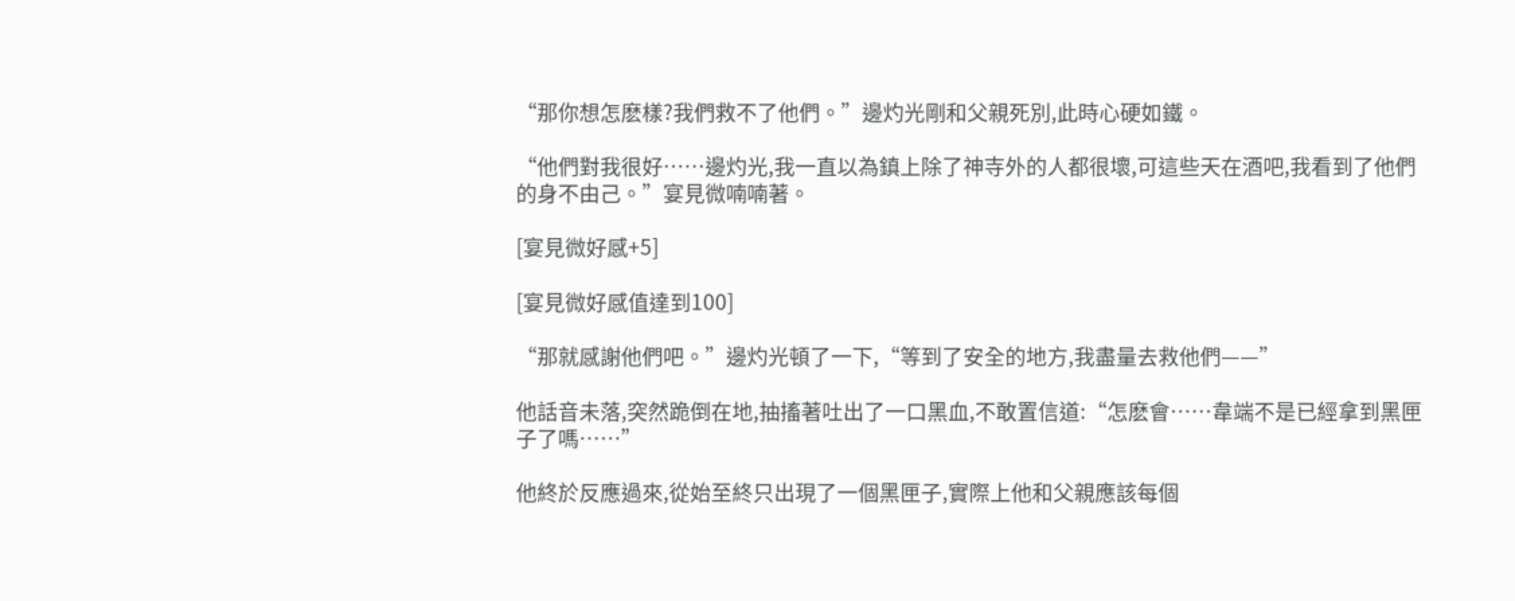“那你想怎麽樣?我們救不了他們。”邊灼光剛和父親死別,此時心硬如鐵。

“他們對我很好……邊灼光,我一直以為鎮上除了神寺外的人都很壞,可這些天在酒吧,我看到了他們的身不由己。”宴見微喃喃著。

[宴見微好感+5]

[宴見微好感值達到100]

“那就感謝他們吧。”邊灼光頓了一下,“等到了安全的地方,我盡量去救他們——”

他話音未落,突然跪倒在地,抽搐著吐出了一口黑血,不敢置信道:“怎麽會……韋端不是已經拿到黑匣子了嗎……”

他終於反應過來,從始至終只出現了一個黑匣子,實際上他和父親應該每個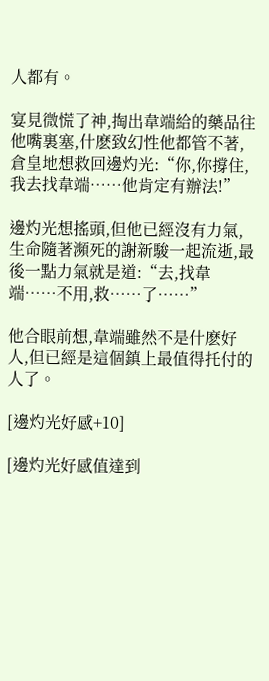人都有。

宴見微慌了神,掏出韋端給的藥品往他嘴裏塞,什麽致幻性他都管不著,倉皇地想救回邊灼光:“你,你撐住,我去找韋端……他肯定有辦法!”

邊灼光想搖頭,但他已經沒有力氣,生命隨著瀕死的謝新駿一起流逝,最後一點力氣就是道:“去,找韋端……不用,救……了……”

他合眼前想,韋端雖然不是什麽好人,但已經是這個鎮上最值得托付的人了。

[邊灼光好感+10]

[邊灼光好感值達到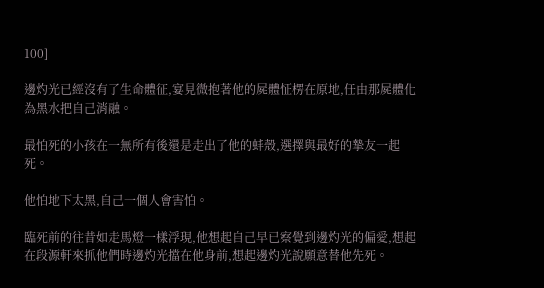100]

邊灼光已經沒有了生命體征,宴見微抱著他的屍體怔楞在原地,任由那屍體化為黑水把自己消融。

最怕死的小孩在一無所有後還是走出了他的蚌殼,選擇與最好的摯友一起死。

他怕地下太黑,自己一個人會害怕。

臨死前的往昔如走馬燈一樣浮現,他想起自己早已察覺到邊灼光的偏愛,想起在段源軒來抓他們時邊灼光擋在他身前,想起邊灼光說願意替他先死。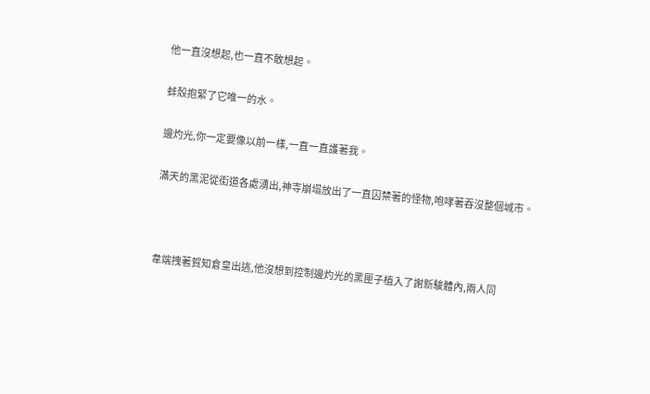他一直沒想起,也一直不敢想起。

蚌殼抱緊了它唯一的水。

邊灼光,你一定要像以前一樣,一直一直護著我。

滿天的黑泥從街道各處湧出,神寺崩塌放出了一直囚禁著的怪物,咆哮著吞沒整個城市。



韋端拽著賀知倉皇出逃,他沒想到控制邊灼光的黑匣子植入了謝新駿體內,兩人同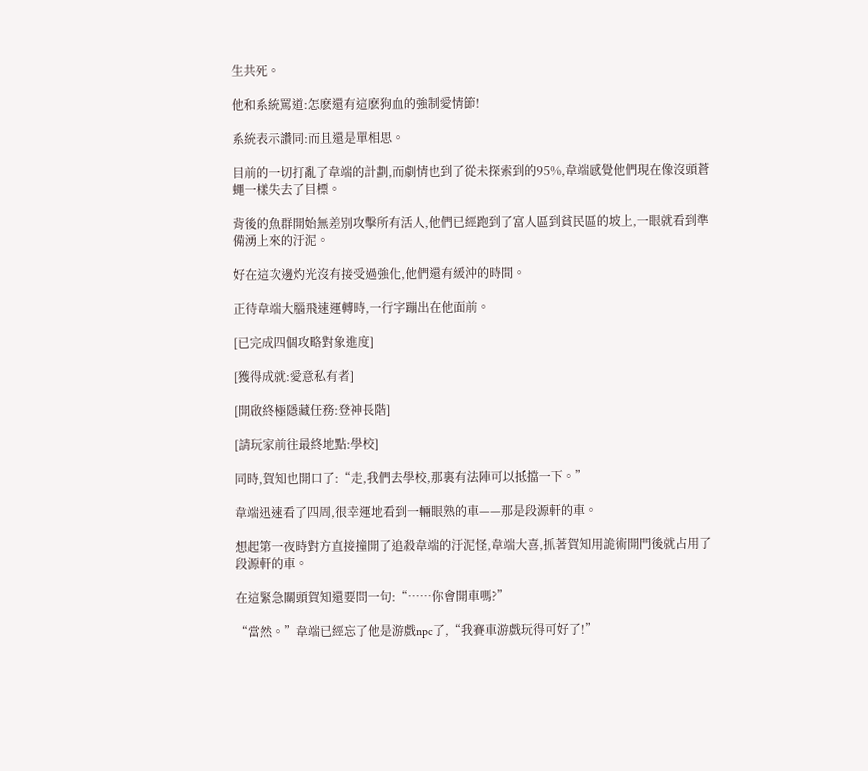生共死。

他和系統罵道:怎麽還有這麽狗血的強制愛情節!

系統表示讚同:而且還是單相思。

目前的一切打亂了韋端的計劃,而劇情也到了從未探索到的95%,韋端感覺他們現在像沒頭蒼蠅一樣失去了目標。

背後的魚群開始無差別攻擊所有活人,他們已經跑到了富人區到貧民區的坡上,一眼就看到準備湧上來的汙泥。

好在這次邊灼光沒有接受過強化,他們還有緩沖的時間。

正待韋端大腦飛速運轉時,一行字蹦出在他面前。

[已完成四個攻略對象進度]

[獲得成就:愛意私有者]

[開啟終極隱藏任務:登神長階]

[請玩家前往最終地點:學校]

同時,賀知也開口了:“走,我們去學校,那裏有法陣可以抵擋一下。”

韋端迅速看了四周,很幸運地看到一輛眼熟的車——那是段源軒的車。

想起第一夜時對方直接撞開了追殺韋端的汙泥怪,韋端大喜,抓著賀知用詭術開門後就占用了段源軒的車。

在這緊急關頭賀知還要問一句:“……你會開車嗎?”

“當然。”韋端已經忘了他是游戲npc了,“我賽車游戲玩得可好了!”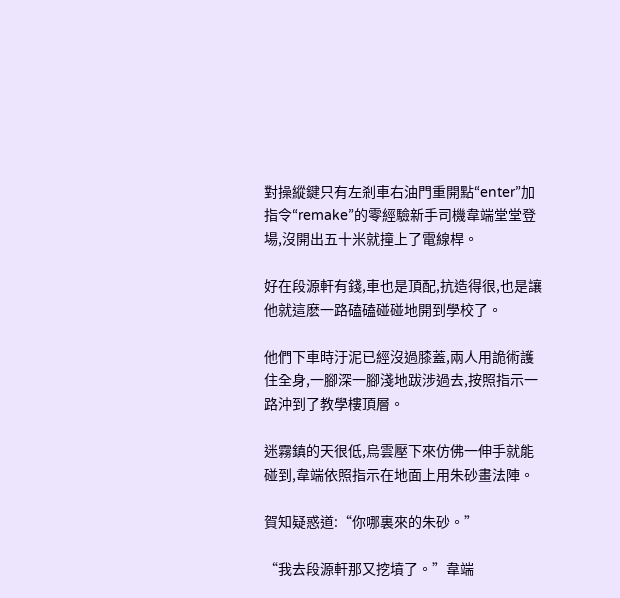對操縱鍵只有左剎車右油門重開點“enter”加指令“remake”的零經驗新手司機韋端堂堂登場,沒開出五十米就撞上了電線桿。

好在段源軒有錢,車也是頂配,抗造得很,也是讓他就這麽一路磕磕碰碰地開到學校了。

他們下車時汙泥已經沒過膝蓋,兩人用詭術護住全身,一腳深一腳淺地跋涉過去,按照指示一路沖到了教學樓頂層。

迷霧鎮的天很低,烏雲壓下來仿佛一伸手就能碰到,韋端依照指示在地面上用朱砂畫法陣。

賀知疑惑道:“你哪裏來的朱砂。”

“我去段源軒那又挖墳了。”韋端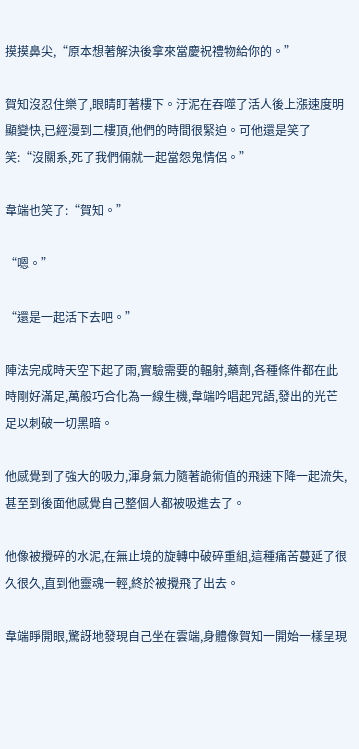摸摸鼻尖,“原本想著解決後拿來當慶祝禮物給你的。”

賀知沒忍住樂了,眼睛盯著樓下。汙泥在吞噬了活人後上漲速度明顯變快,已經漫到二樓頂,他們的時間很緊迫。可他還是笑了笑:“沒關系,死了我們倆就一起當怨鬼情侶。”

韋端也笑了:“賀知。”

“嗯。”

“還是一起活下去吧。”

陣法完成時天空下起了雨,實驗需要的輻射,藥劑,各種條件都在此時剛好滿足,萬般巧合化為一線生機,韋端吟唱起咒語,發出的光芒足以刺破一切黑暗。

他感覺到了強大的吸力,渾身氣力隨著詭術值的飛速下降一起流失,甚至到後面他感覺自己整個人都被吸進去了。

他像被攪碎的水泥,在無止境的旋轉中破碎重組,這種痛苦蔓延了很久很久,直到他靈魂一輕,終於被攪飛了出去。

韋端睜開眼,驚訝地發現自己坐在雲端,身體像賀知一開始一樣呈現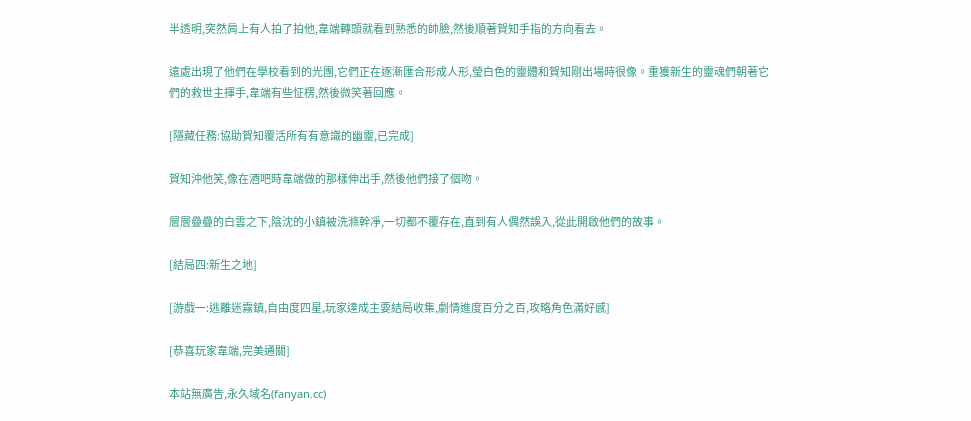半透明,突然肩上有人拍了拍他,韋端轉頭就看到熟悉的帥臉,然後順著賀知手指的方向看去。

遠處出現了他們在學校看到的光團,它們正在逐漸匯合形成人形,瑩白色的靈體和賀知剛出場時很像。重獲新生的靈魂們朝著它們的救世主揮手,韋端有些怔楞,然後微笑著回應。

[隱藏任務:協助賀知覆活所有有意識的幽靈,已完成]

賀知沖他笑,像在酒吧時韋端做的那樣伸出手,然後他們接了個吻。

層層疊疊的白雲之下,陰沈的小鎮被洗滌幹凈,一切都不覆存在,直到有人偶然誤入,從此開啟他們的故事。

[結局四:新生之地]

[游戲一:逃離迷霧鎮,自由度四星,玩家達成主要結局收集,劇情進度百分之百,攻略角色滿好感]

[恭喜玩家韋端,完美通關]

本站無廣告,永久域名(fanyan.cc)